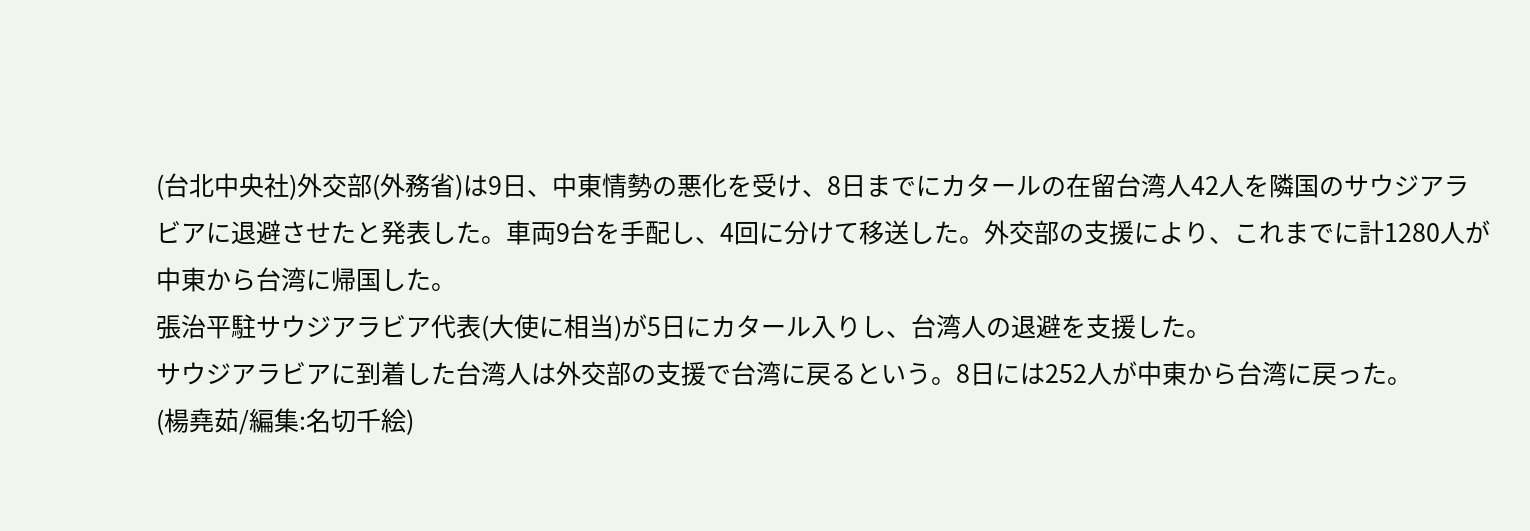(台北中央社)外交部(外務省)は9日、中東情勢の悪化を受け、8日までにカタールの在留台湾人42人を隣国のサウジアラビアに退避させたと発表した。車両9台を手配し、4回に分けて移送した。外交部の支援により、これまでに計1280人が中東から台湾に帰国した。
張治平駐サウジアラビア代表(大使に相当)が5日にカタール入りし、台湾人の退避を支援した。
サウジアラビアに到着した台湾人は外交部の支援で台湾に戻るという。8日には252人が中東から台湾に戻った。
(楊堯茹/編集:名切千絵)